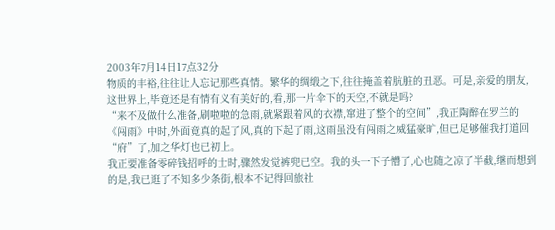2003年7月14日17点32分
物质的丰裕,往往让人忘记那些真情。繁华的绸缎之下,往往掩盖着肮脏的丑恶。可是,亲爱的朋友,这世界上,毕竟还是有情有义有美好的,看,那一片伞下的天空,不就是吗?
“来不及做什么准备,刷啦啦的急雨,就紧跟着风的衣襟,窜进了整个的空间”,我正陶醉在罗兰的《闯雨》中时,外面竟真的起了风,真的下起了雨,这雨虽没有闯雨之威猛豪旷,但已足够催我打道回“府”了,加之华灯也已初上。
我正要准备零碎钱招呼的士时,骤然发觉裤兜已空。我的头一下子懵了,心也随之凉了半截,继而想到的是,我已逛了不知多少条街,根本不记得回旅社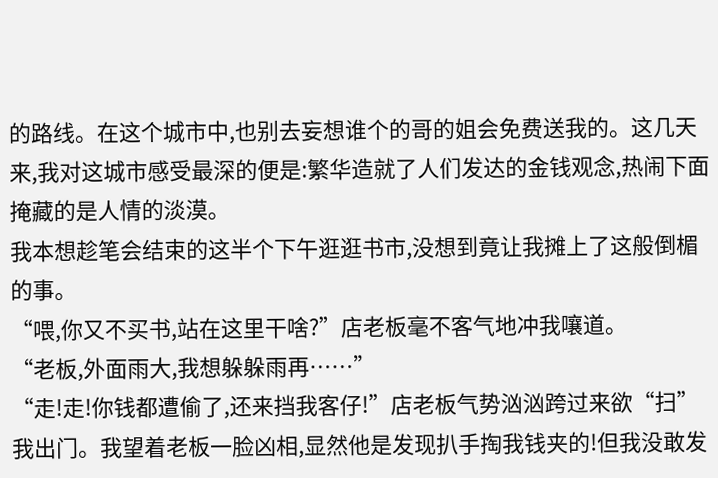的路线。在这个城市中,也别去妄想谁个的哥的姐会免费送我的。这几天来,我对这城市感受最深的便是:繁华造就了人们发达的金钱观念,热闹下面掩藏的是人情的淡漠。
我本想趁笔会结束的这半个下午逛逛书市,没想到竟让我摊上了这般倒楣的事。
“喂,你又不买书,站在这里干啥?”店老板毫不客气地冲我嚷道。
“老板,外面雨大,我想躲躲雨再……”
“走!走!你钱都遭偷了,还来挡我客仔!”店老板气势汹汹跨过来欲“扫”我出门。我望着老板一脸凶相,显然他是发现扒手掏我钱夹的!但我没敢发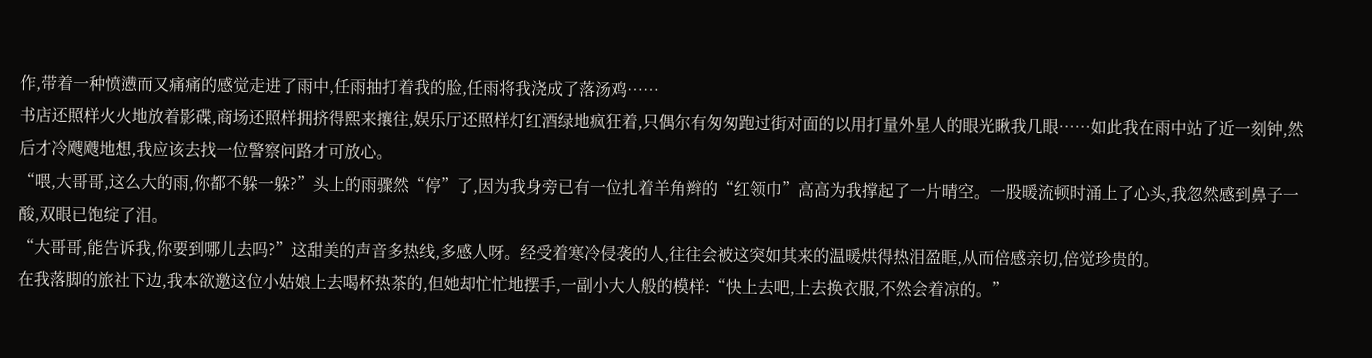作,带着一种愤懑而又痛痛的感觉走进了雨中,任雨抽打着我的脸,任雨将我浇成了落汤鸡……
书店还照样火火地放着影碟,商场还照样拥挤得熙来攘往,娱乐厅还照样灯红酒绿地疯狂着,只偶尔有匆匆跑过街对面的以用打量外星人的眼光瞅我几眼……如此我在雨中站了近一刻钟,然后才冷飕飕地想,我应该去找一位警察问路才可放心。
“喂,大哥哥,这么大的雨,你都不躲一躲?”头上的雨骤然“停”了,因为我身旁已有一位扎着羊角辫的“红领巾”高高为我撑起了一片晴空。一股暖流顿时涌上了心头,我忽然感到鼻子一酸,双眼已饱绽了泪。
“大哥哥,能告诉我,你要到哪儿去吗?”这甜美的声音多热线,多感人呀。经受着寒冷侵袭的人,往往会被这突如其来的温暖烘得热泪盈眶,从而倍感亲切,倍觉珍贵的。
在我落脚的旅社下边,我本欲邀这位小姑娘上去喝杯热茶的,但她却忙忙地摆手,一副小大人般的模样:“快上去吧,上去换衣服,不然会着凉的。”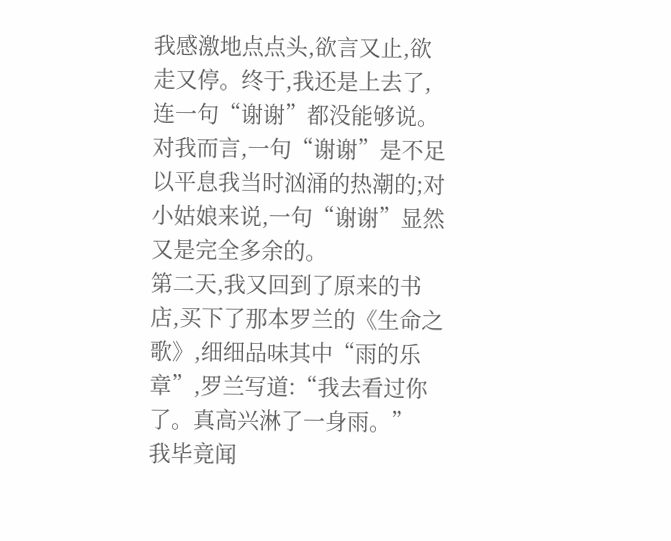我感激地点点头,欲言又止,欲走又停。终于,我还是上去了,连一句“谢谢”都没能够说。对我而言,一句“谢谢”是不足以平息我当时汹涌的热潮的;对小姑娘来说,一句“谢谢”显然又是完全多余的。
第二天,我又回到了原来的书店,买下了那本罗兰的《生命之歌》,细细品味其中“雨的乐章”,罗兰写道:“我去看过你了。真高兴淋了一身雨。”
我毕竟闻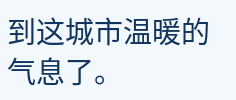到这城市温暖的气息了。